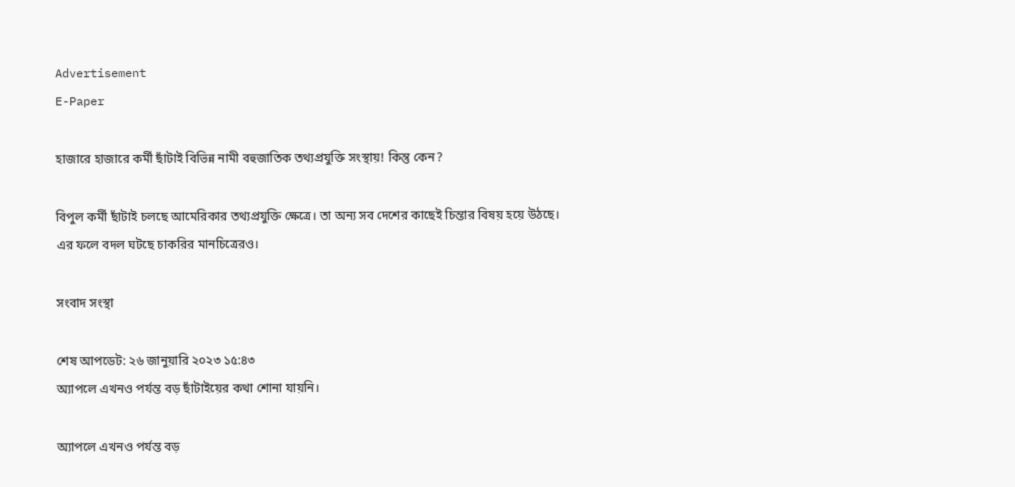Advertisement
E-Paper

হাজারে হাজারে কর্মী ছাঁটাই বিভিন্ন নামী বহুজাতিক তথ্যপ্রযুক্তি সংস্থায়! কিন্তু কেন?

বিপুল কর্মী ছাঁটাই চলছে আমেরিকার তথ্যপ্রযুক্তি ক্ষেত্রে। তা অন্য সব দেশের কাছেই চিন্তার বিষয় হয়ে উঠছে। এর ফলে বদল ঘটছে চাকরির মানচিত্রেরও।

সংবাদ সংস্থা

শেষ আপডেট: ২৬ জানুয়ারি ২০২৩ ১৫:৪৩
অ্যাপলে এখনও পর্যন্ত বড় ছাঁটাইয়ের কথা শোনা যায়নি।

অ্যাপলে এখনও পর্যন্ত বড়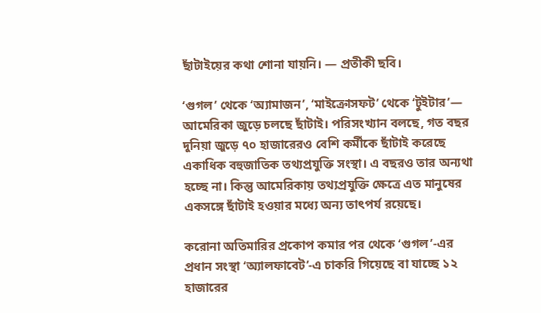ছাঁটাইয়ের কথা শোনা যায়নি। — প্রতীকী ছবি।

‘গুগল’ থেকে ‘অ্যামাজন’, ‘মাইক্রোসফট’ থেকে ‘টুইটার’— আমেরিকা জুড়ে চলছে ছাঁটাই। পরিসংখ্যান বলছে, গত বছর দুনিয়া জুড়ে ৭০ হাজারেরও বেশি কর্মীকে ছাঁটাই করেছে একাধিক বহুজাতিক তথ্যপ্রযুক্তি সংস্থা। এ বছরও তার অন্যথা হচ্ছে না। কিন্তু আমেরিকায় তথ্যপ্রযুক্তি ক্ষেত্রে এত মানুষের একসঙ্গে ছাঁটাই হওয়ার মধ্যে অন্য তাৎপর্য রয়েছে।

করোনা অতিমারির প্রকোপ কমার পর থেকে ‘গুগল’-এর প্রধান সংস্থা ‘অ্যালফাবেট’-এ চাকরি গিয়েছে বা যাচ্ছে ১২ হাজারের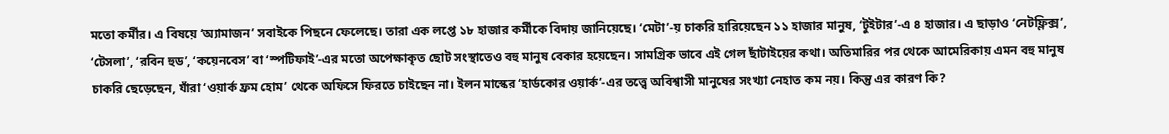মতো কর্মীর। এ বিষয়ে ‘অ্যামাজন’ সবাইকে পিছনে ফেলেছে। তারা এক লপ্তে ১৮ হাজার কর্মীকে বিদায় জানিয়েছে। ‘মেটা’-য় চাকরি হারিয়েছেন ১১ হাজার মানুষ, ‘টুইটার’-এ ৪ হাজার। এ ছাড়াও ‘নেটফ্লিক্স’, ‘টেসলা’, ‘রবিন হুড’, ‘কয়েনবেস’ বা ‘স্পটিফাই’-এর মতো অপেক্ষাকৃত ছোট সংস্থাতেও বহু মানুষ বেকার হয়েছেন। সামগ্রিক ভাবে এই গেল ছাঁটাইয়ের কথা। অতিমারির পর থেকে আমেরিকায় এমন বহু মানুষ চাকরি ছেড়েছেন, যাঁরা ‘ওয়ার্ক ফ্রম হোম’ থেকে অফিসে ফিরতে চাইছেন না। ইলন মাস্কের ‘হার্ডকোর ওয়ার্ক’-এর তত্ত্বে অবিশ্বাসী মানুষের সংখ্যা নেহাত কম নয়। কিন্তু এর কারণ কি?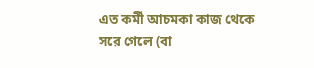এত কর্মী আচমকা কাজ থেকে সরে গেলে (বা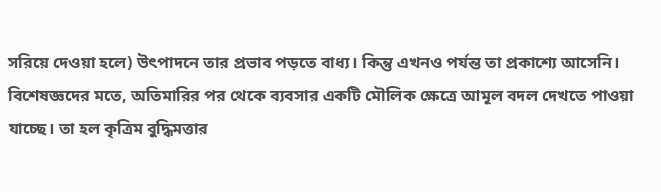সরিয়ে দেওয়া হলে) উৎপাদনে তার প্রভাব পড়তে বাধ্য। কিন্তু এখনও পর্যন্ত তা প্রকাশ্যে আসেনি। বিশেষজ্ঞদের মতে, অতিমারির পর থেকে ব্যবসার একটি মৌলিক ক্ষেত্রে আমূল বদল দেখতে পাওয়া যাচ্ছে। তা হল কৃত্রিম বুদ্ধিমত্তার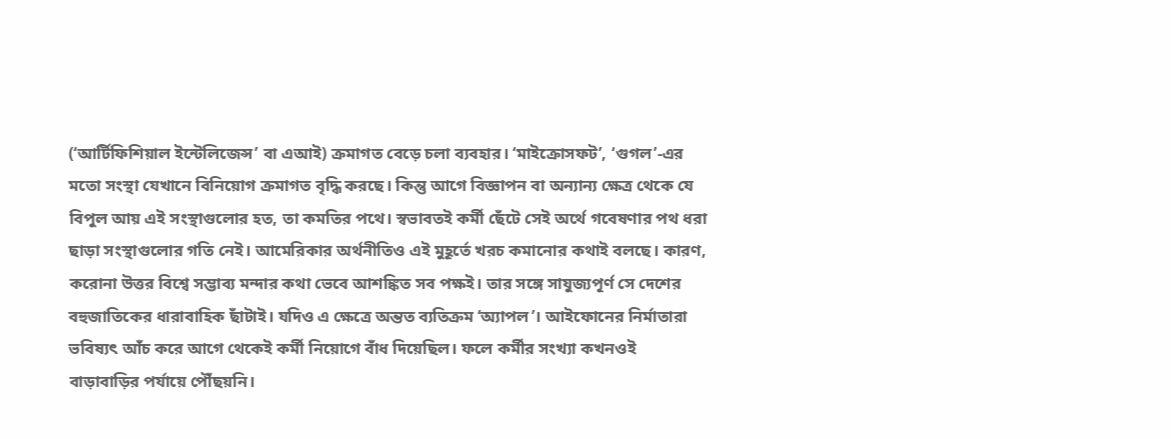(‘আর্টিফিশিয়াল ইন্টেলিজেন্স’ বা এআই) ক্রমাগত বেড়ে চলা ব্যবহার। ‘মাইক্রোসফট’, ‘গুগল’-এর মতো সংস্থা যেখানে বিনিয়োগ ক্রমাগত বৃদ্ধি করছে। কিন্তু আগে বিজ্ঞাপন বা অন্যান্য ক্ষেত্র থেকে যে বিপুল আয় এই সংস্থাগুলোর হত, তা কমতির পথে। স্বভাবতই কর্মী ছেঁটে সেই অর্থে গবেষণার পথ ধরা ছাড়া সংস্থাগুলোর গতি নেই। আমেরিকার অর্থনীতিও এই মুহূর্তে খরচ কমানোর কথাই বলছে। কারণ, করোনা উত্তর বিশ্বে সম্ভাব্য মন্দার কথা ভেবে আশঙ্কিত সব পক্ষই। তার সঙ্গে সাযুজ্যপূর্ণ সে দেশের বহুজাতিকের ধারাবাহিক ছাঁটাই। যদিও এ ক্ষেত্রে অন্তত ব্যতিক্রম ‘অ্যাপল’। আইফোনের নির্মাতারা ভবিষ্যৎ আঁচ করে আগে থেকেই কর্মী নিয়োগে বাঁধ দিয়েছিল। ফলে কর্মীর সংখ্যা কখনওই বাড়াবাড়ির পর্যায়ে পৌঁছয়নি।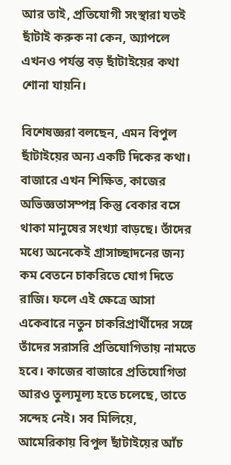আর তাই, প্রতিযোগী সংস্থারা যতই ছাঁটাই করুক না কেন, অ্যাপলে এখনও পর্যন্ত বড় ছাঁটাইয়ের কথা শোনা যায়নি।

বিশেষজ্ঞরা বলছেন, এমন বিপুল ছাঁটাইয়ের অন্য একটি দিকের কথা। বাজারে এখন শিক্ষিত, কাজের অভিজ্ঞতাসম্পন্ন কিন্তু বেকার বসে থাকা মানুষের সংখ্যা বাড়ছে। তাঁদের মধ্যে অনেকেই গ্রাসাচ্ছাদনের জন্য কম বেতনে চাকরিতে যোগ দিতে রাজি। ফলে এই ক্ষেত্রে আসা একেবারে নতুন চাকরিপ্রার্থীদের সঙ্গে তাঁদের সরাসরি প্রতিযোগিতায় নামতে হবে। কাজের বাজারে প্রতিযোগিতা আরও তুল্যমূল্য হতে চলেছে, তাতে সন্দেহ নেই। সব মিলিয়ে, আমেরিকায় বিপুল ছাঁটাইয়ের আঁচ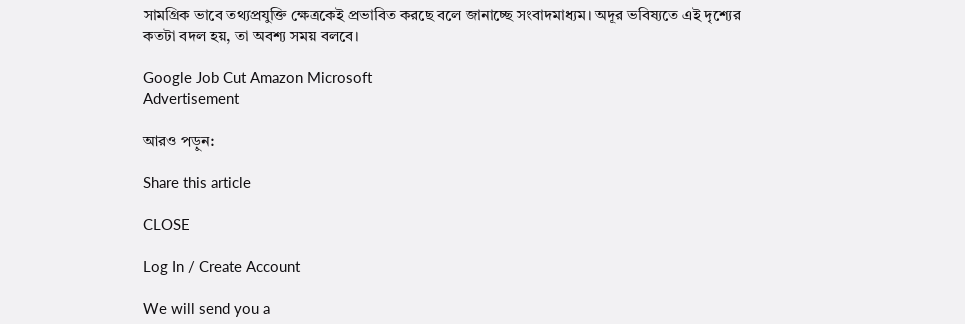সামগ্রিক ভাবে তথ্যপ্রযুক্তি ক্ষেত্রকেই প্রভাবিত করছে বলে জানাচ্ছে সংবাদমাধ্যম। অদূর ভবিষ্যতে এই দৃশ্যের কতটা বদল হয়, তা অবশ্য সময় বলবে।

Google Job Cut Amazon Microsoft
Advertisement

আরও পড়ুন:

Share this article

CLOSE

Log In / Create Account

We will send you a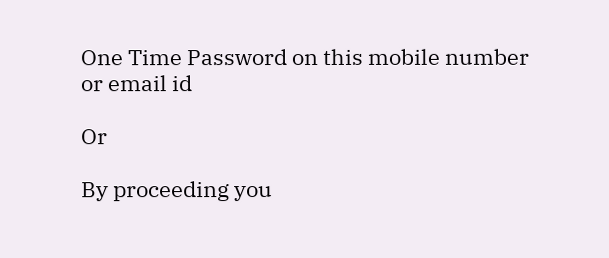One Time Password on this mobile number or email id

Or

By proceeding you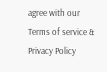agree with our Terms of service & Privacy Policy